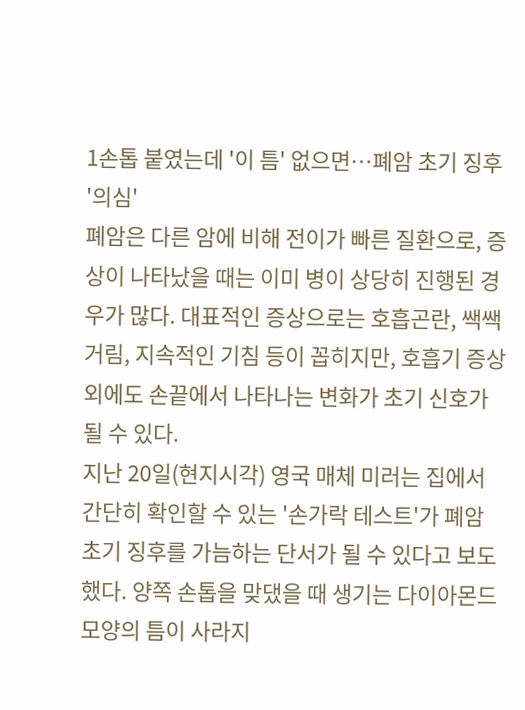1손톱 붙였는데 '이 틈' 없으면…폐암 초기 징후 '의심'
폐암은 다른 암에 비해 전이가 빠른 질환으로, 증상이 나타났을 때는 이미 병이 상당히 진행된 경우가 많다. 대표적인 증상으로는 호흡곤란, 쌕쌕거림, 지속적인 기침 등이 꼽히지만, 호흡기 증상 외에도 손끝에서 나타나는 변화가 초기 신호가 될 수 있다.
지난 20일(현지시각) 영국 매체 미러는 집에서 간단히 확인할 수 있는 '손가락 테스트'가 폐암 초기 징후를 가늠하는 단서가 될 수 있다고 보도했다. 양쪽 손톱을 맞댔을 때 생기는 다이아몬드 모양의 틈이 사라지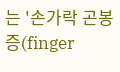는 '손가락 곤봉증(finger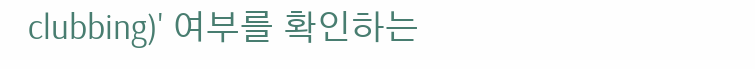clubbing)' 여부를 확인하는